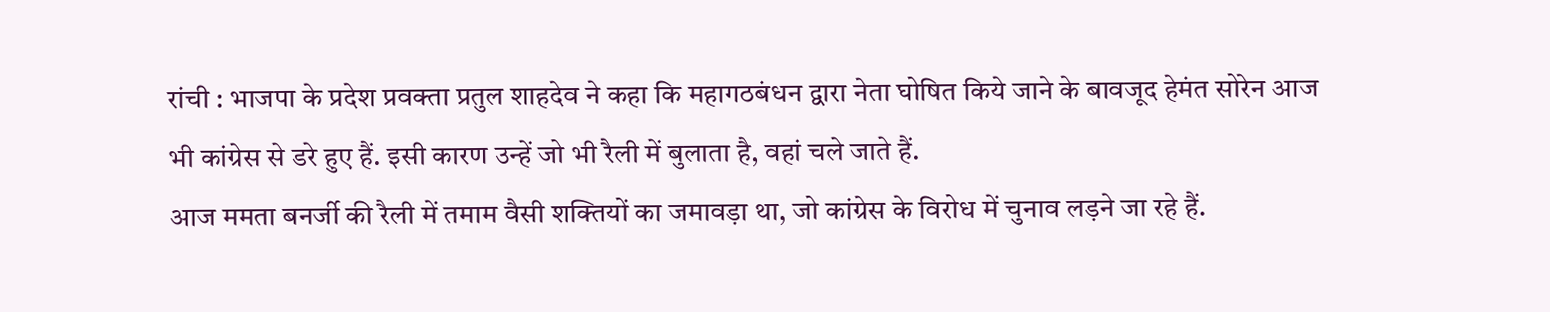रांची : भाजपा के प्रदेश प्रवक्ता प्रतुल शाहदेव ने कहा कि महागठबंधन द्वारा नेता घोषित किये जाने के बावजूद हेमंत सोरेन आज भी कांग्रेस से डरे हुए हैं. इसी कारण उन्हें जो भी रैली में बुलाता है, वहां चले जाते हैं.
आज ममता बनर्जी की रैली में तमाम वैसी शक्तियों का जमावड़ा था, जो कांग्रेस के विरोध में चुनाव लड़ने जा रहे हैं.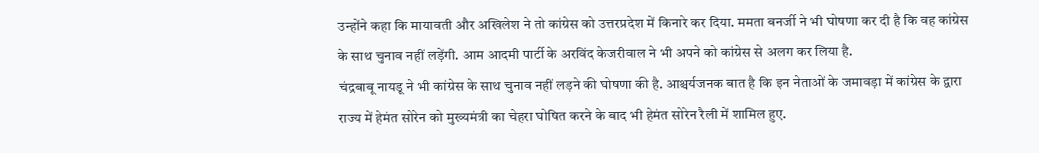उन्होंने कहा कि मायावती और अखिलेश ने तो कांग्रेस को उत्तरप्रदेश में किनारे कर दिया. ममता बनर्जी ने भी घोषणा कर दी है कि वह कांग्रेस के साथ चुनाव नहीं लड़ेंगी. आम आदमी पार्टी के अरविंद केजरीवाल ने भी अपने को कांग्रेस से अलग कर लिया है.
चंद्रबाबू नायडू ने भी कांग्रेस के साथ चुनाव नहीं लड़ने की घोषणा की है. आश्चर्यजनक बात है कि इन नेताओं के जमावड़ा में कांग्रेस के द्वारा राज्य में हेमंत सोरेन को मुख्यमंत्री का चेहरा घोषित करने के बाद भी हेमंत सोरेन रैली में शामिल हुए.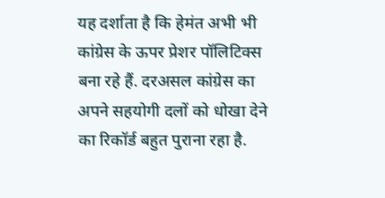यह दर्शाता है कि हेमंत अभी भी कांग्रेस के ऊपर प्रेशर पॉलिटिक्स बना रहे हैं. दरअसल कांग्रेस का अपने सहयोगी दलों को धोखा देने का रिकॉर्ड बहुत पुराना रहा है.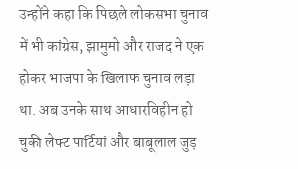उन्होंने कहा कि पिछले लोकसभा चुनाव में भी कांग्रेस, झामुमो और राजद ने एक होकर भाजपा के खिलाफ चुनाव लड़ा था. अब उनके साथ आधारविहीन हो चुकी लेफ्ट पार्टियां और बाबूलाल जुड़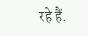रहे हैं.